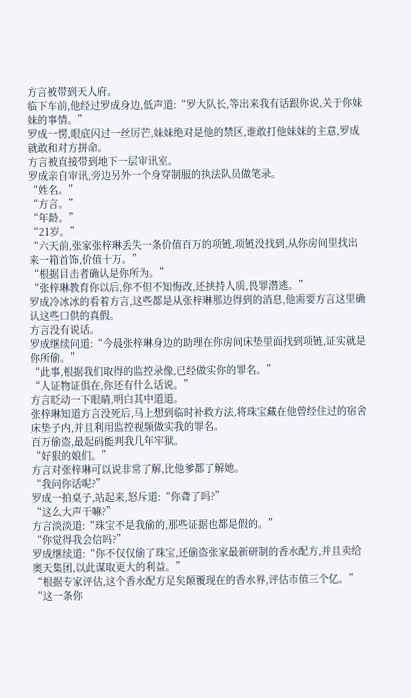方言被带到天人府。
临下车前,他经过罗成身边,低声道:“罗大队长,等出来我有话跟你说,关于你妹妹的事情。”
罗成一愣,眼底闪过一丝厉芒,妹妹绝对是他的禁区,谁敢打他妹妹的主意,罗成就敢和对方拼命。
方言被直接带到地下一层审讯室。
罗成亲自审讯,旁边另外一个身穿制服的执法队员做笔录。
“姓名。”
“方言。”
“年龄。”
“21岁。”
“六天前,张家张梓琳丢失一条价值百万的项链,项链没找到,从你房间里找出来一箱首饰,价值十万。”
“根据目击者确认是你所为。”
“张梓琳教育你以后,你不但不知悔改,还挟持人质,畏罪潜逃。”
罗成冷冰冰的看着方言,这些都是从张梓琳那边得到的消息,他需要方言这里确认这些口供的真假。
方言没有说话。
罗成继续问道:“今晨张梓琳身边的助理在你房间床垫里面找到项链,证实就是你所偷。”
“此事,根据我们取得的监控录像,已经做实你的罪名。”
“人证物证俱在,你还有什么话说。”
方言眨动一下眼睛,明白其中道道。
张梓琳知道方言没死后,马上想到临时补救方法,将珠宝藏在他曾经住过的宿舍床垫子内,并且利用监控视频做实我的罪名。
百万偷盗,最起码能判我几年牢狱。
“好狠的娘们。”
方言对张梓琳可以说非常了解,比他爹都了解她。
“我问你话呢?”
罗成一拍桌子,站起来,怒斥道:“你聋了吗?”
“这么大声干嘛?”
方言淡淡道:“珠宝不是我偷的,那些证据也都是假的。”
“你觉得我会信吗?”
罗成继续道:“你不仅仅偷了珠宝,还偷盗张家最新研制的香水配方,并且卖给奥天集团,以此谋取更大的利益。”
“根据专家评估,这个香水配方足矣颠覆现在的香水界,评估市值三个亿。”
“这一条你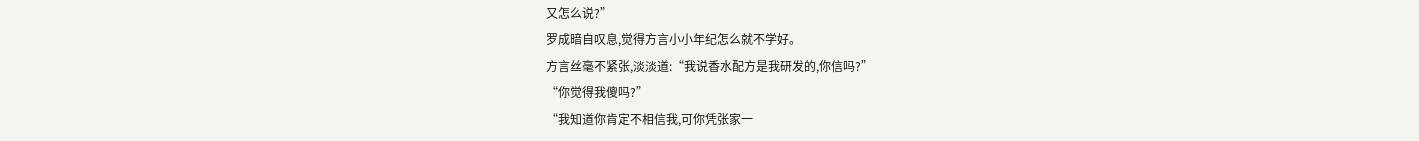又怎么说?”
罗成暗自叹息,觉得方言小小年纪怎么就不学好。
方言丝毫不紧张,淡淡道:“我说香水配方是我研发的,你信吗?”
“你觉得我傻吗?”
“我知道你肯定不相信我,可你凭张家一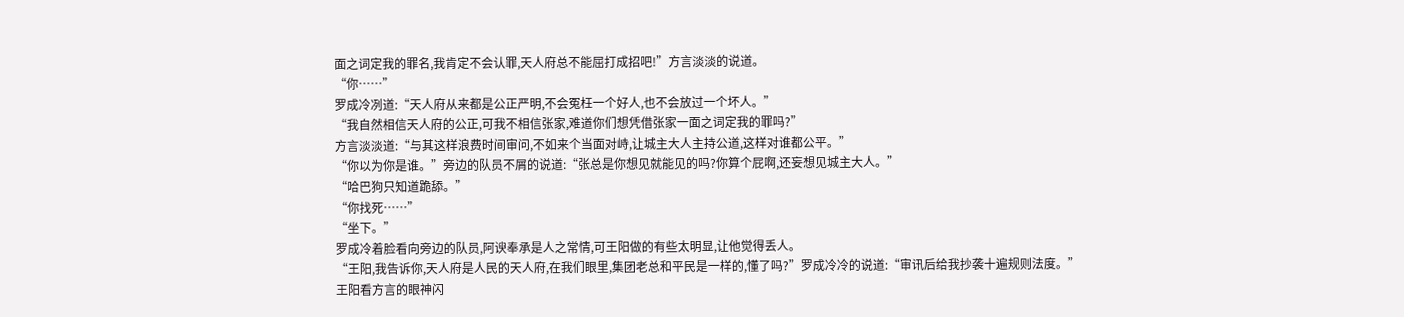面之词定我的罪名,我肯定不会认罪,天人府总不能屈打成招吧!”方言淡淡的说道。
“你……”
罗成冷冽道:“天人府从来都是公正严明,不会冤枉一个好人,也不会放过一个坏人。”
“我自然相信天人府的公正,可我不相信张家,难道你们想凭借张家一面之词定我的罪吗?”
方言淡淡道:“与其这样浪费时间审问,不如来个当面对峙,让城主大人主持公道,这样对谁都公平。”
“你以为你是谁。”旁边的队员不屑的说道:“张总是你想见就能见的吗?你算个屁啊,还妄想见城主大人。”
“哈巴狗只知道跪舔。”
“你找死……”
“坐下。”
罗成冷着脸看向旁边的队员,阿谀奉承是人之常情,可王阳做的有些太明显,让他觉得丢人。
“王阳,我告诉你,天人府是人民的天人府,在我们眼里,集团老总和平民是一样的,懂了吗?”罗成冷冷的说道:“审讯后给我抄袭十遍规则法度。”
王阳看方言的眼神闪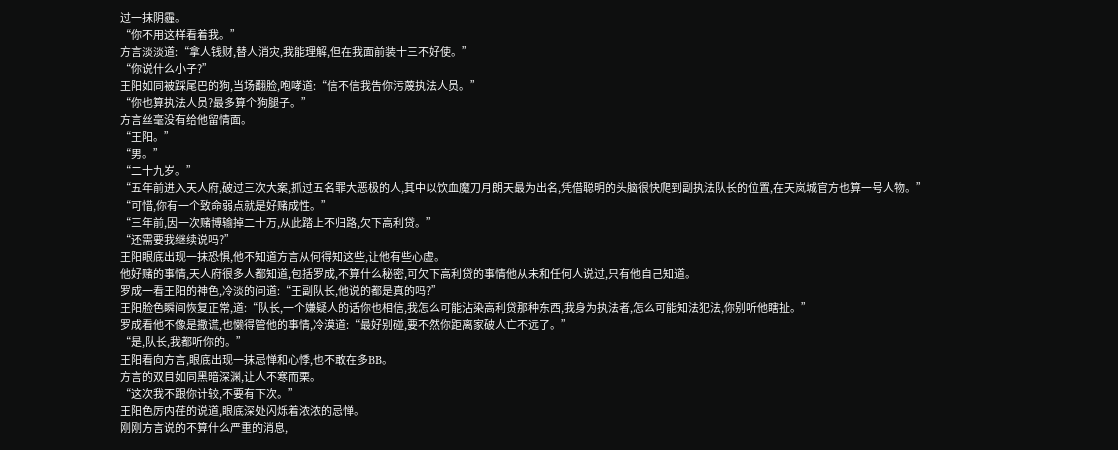过一抹阴霾。
“你不用这样看着我。”
方言淡淡道:“拿人钱财,替人消灾,我能理解,但在我面前装十三不好使。”
“你说什么小子?”
王阳如同被踩尾巴的狗,当场翻脸,咆哮道:“信不信我告你污蔑执法人员。”
“你也算执法人员?最多算个狗腿子。”
方言丝毫没有给他留情面。
“王阳。”
“男。”
“二十九岁。”
“五年前进入天人府,破过三次大案,抓过五名罪大恶极的人,其中以饮血魔刀月朗天最为出名,凭借聪明的头脑很快爬到副执法队长的位置,在天岚城官方也算一号人物。”
“可惜,你有一个致命弱点就是好赌成性。”
“三年前,因一次赌博输掉二十万,从此踏上不归路,欠下高利贷。”
“还需要我继续说吗?”
王阳眼底出现一抹恐惧,他不知道方言从何得知这些,让他有些心虚。
他好赌的事情,天人府很多人都知道,包括罗成,不算什么秘密,可欠下高利贷的事情他从未和任何人说过,只有他自己知道。
罗成一看王阳的神色,冷淡的问道:“王副队长,他说的都是真的吗?”
王阳脸色瞬间恢复正常,道:“队长,一个嫌疑人的话你也相信,我怎么可能沾染高利贷那种东西,我身为执法者,怎么可能知法犯法,你别听他瞎扯。”
罗成看他不像是撒谎,也懒得管他的事情,冷漠道:“最好别碰,要不然你距离家破人亡不远了。”
“是,队长,我都听你的。”
王阳看向方言,眼底出现一抹忌惮和心悸,也不敢在多BB。
方言的双目如同黑暗深渊,让人不寒而栗。
“这次我不跟你计较,不要有下次。”
王阳色厉内荏的说道,眼底深处闪烁着浓浓的忌惮。
刚刚方言说的不算什么严重的消息,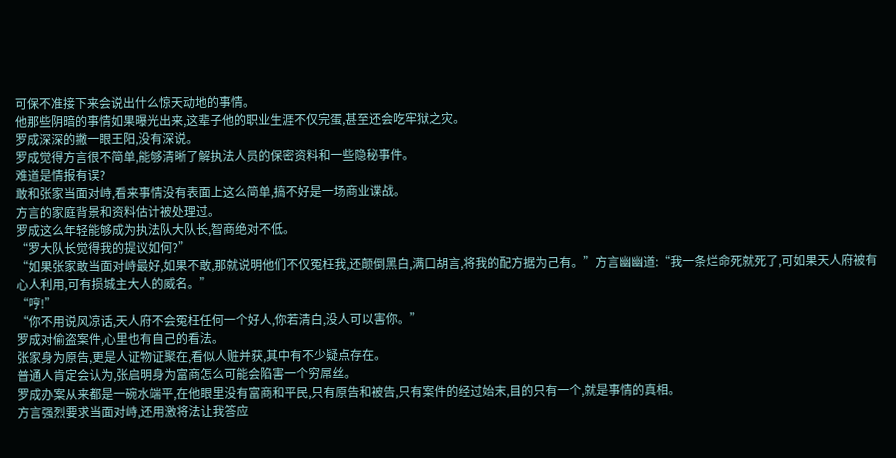可保不准接下来会说出什么惊天动地的事情。
他那些阴暗的事情如果曝光出来,这辈子他的职业生涯不仅完蛋,甚至还会吃牢狱之灾。
罗成深深的撇一眼王阳,没有深说。
罗成觉得方言很不简单,能够清晰了解执法人员的保密资料和一些隐秘事件。
难道是情报有误?
敢和张家当面对峙,看来事情没有表面上这么简单,搞不好是一场商业谍战。
方言的家庭背景和资料估计被处理过。
罗成这么年轻能够成为执法队大队长,智商绝对不低。
“罗大队长觉得我的提议如何?”
“如果张家敢当面对峙最好,如果不敢,那就说明他们不仅冤枉我,还颠倒黑白,满口胡言,将我的配方据为己有。”方言幽幽道:“我一条烂命死就死了,可如果天人府被有心人利用,可有损城主大人的威名。”
“哼!”
“你不用说风凉话,天人府不会冤枉任何一个好人,你若清白,没人可以害你。”
罗成对偷盗案件,心里也有自己的看法。
张家身为原告,更是人证物证聚在,看似人赃并获,其中有不少疑点存在。
普通人肯定会认为,张启明身为富商怎么可能会陷害一个穷屌丝。
罗成办案从来都是一碗水端平,在他眼里没有富商和平民,只有原告和被告,只有案件的经过始末,目的只有一个,就是事情的真相。
方言强烈要求当面对峙,还用激将法让我答应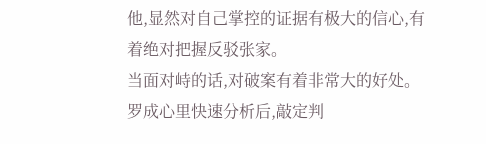他,显然对自己掌控的证据有极大的信心,有着绝对把握反驳张家。
当面对峙的话,对破案有着非常大的好处。
罗成心里快速分析后,敲定判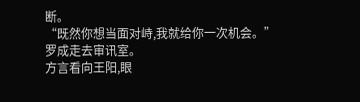断。
“既然你想当面对峙,我就给你一次机会。”
罗成走去审讯室。
方言看向王阳,眼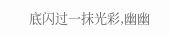底闪过一抹光彩,幽幽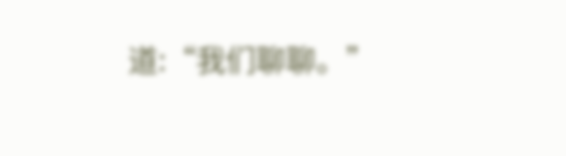道:“我们聊聊。”